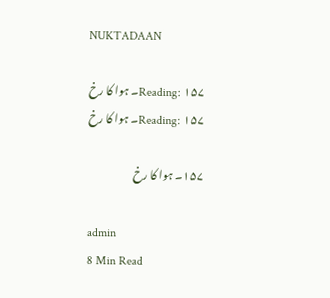NUKTADAAN

Reading: ۱۵۷۔ ہوا کا رخ
Reading: ۱۵۷۔ ہوا کا رخ

۱۵۷۔ ہوا کا رخ

admin
8 Min Read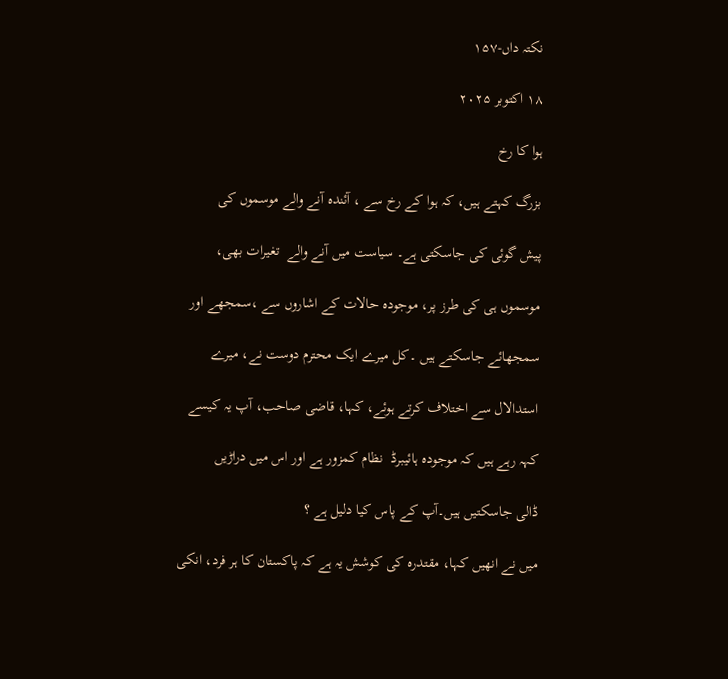نکتہ داں-۱۵۷

۱۸ اکتوبر ۲۰۲۵

ہوا کا رخ

بزرگ کہتے ہیں، کہ ہوا کے رخ سے ، آئندہ آنے والے موسموں کی

پیش گوئی کی جاسکتی ہے۔ سیاست میں آنے والے  تغیرات بھی،

موسموں ہی کی طرز پر، موجودہ حالات کے اشاروں سے ،سمجھے اور

سمجھائے جاسکتے ہیں ۔کل میرے ایک محترم دوست نے، میرے

استدالال سے اختلاف کرتے ہوئے، کہا، قاضی صاحب، آپ یہ کیسے

کہہ رہے ہیں کہ موجودہ ہائیبرڈ  نظام کمزور ہے اور اس میں دراڑیں

ڈالی جاسکتیں ہیں۔آپ کے پاس کیا دلیل ہے ؟

میں نے انھیں کہا، مقتدرہ کی کوشش یہ ہے کہ پاکستان کا ہر فرد، انکی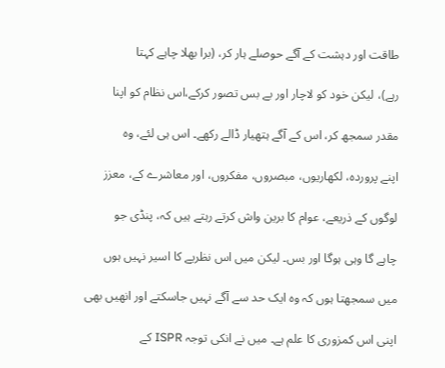طاقت اور دہشت کے آگے حوصلے ہار کر، (برا بھلا چاہے کہتا

رہے)، لیکن خود کو لاچار اور بے بس تصور کرکے،اس نظام کو اپنا

مقدر سمجھ کر، اس کے آگے ہتھیار ڈالے رکھے۔ اس ہی لئے، وہ

اپنے پروردہ، لکھاریوں، مبصروں، مفکروں، اور معاشرے کے، معزز

لوگوں کے ذریعے، عوام کا برین واش کرتے رہتے ہیں کہ، پنڈی جو

چاہے گا وہی ہوگا اور بس۔ لیکن میں اس نظریے کا اسیر نہیں ہوں

میں سمجھتا ہوں کہ وہ ایک حد سے آگے نہیں جاسکتے اور انھیں بھی

اپنی اس کمزوری کا علم ہے۔ میں نے انکی توجہ ISPR کے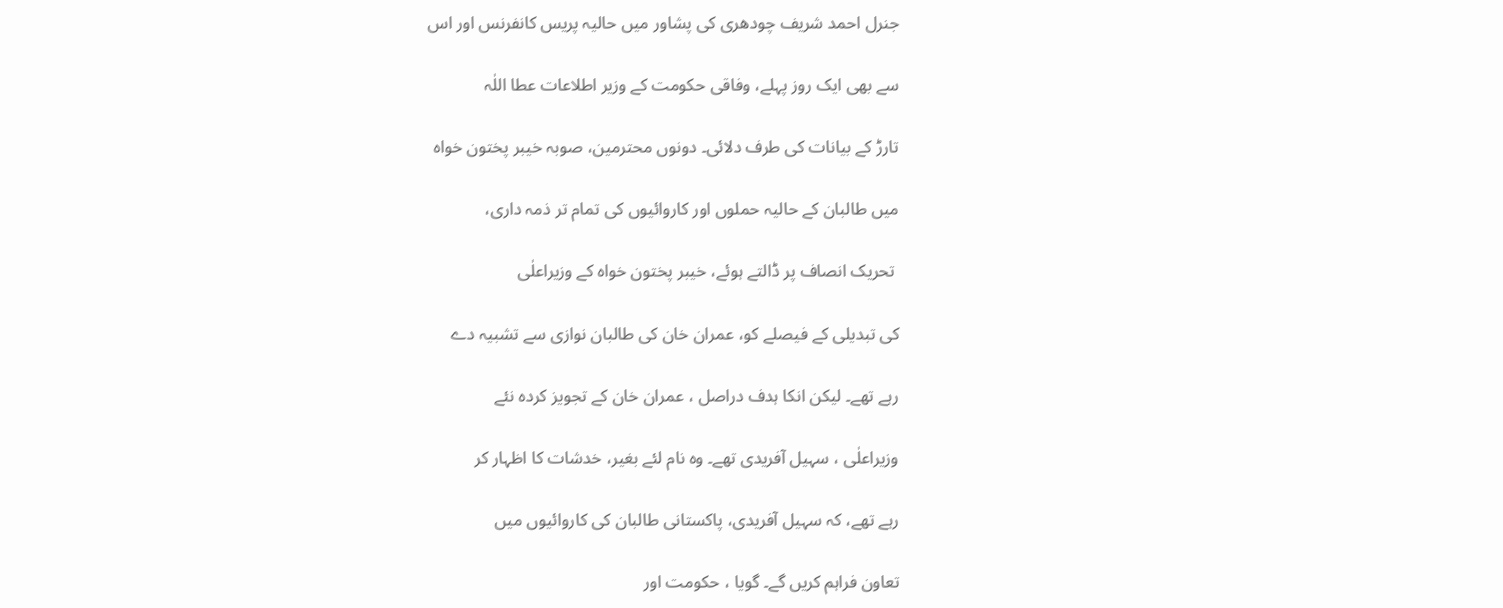جنرل احمد شریف چودھری کی پشاور میں حالیہ پریس کانفرنس اور اس

سے بھی ایک روز پہلے، وفاقی حکومت کے وزیر اطلاعات عطا اللٰہ

تارڑ کے بیانات کی طرف دلائی۔ دونوں محترمین، صوبہ خیبر پختون خواہ

میں طالبان کے حالیہ حملوں اور کاروائیوں کی تمام تر ذمہ داری،

 تحریک انصاف پر ڈالتے ہوئے، خیبر پختون خواہ کے وزیراعلٰی

کی تبدیلی کے فیصلے کو، عمران خان کی طالبان نوازی سے تشبیہ دے

رہے تھے۔ لیکن انکا ہدف دراصل ، عمران خان کے تجویز کردہ نئے

وزیراعلٰی ، سہیل آفریدی تھے۔ وہ نام لئے بغیر، خدشات کا اظہار کر

رہے تھے، کہ سہیل آفریدی، پاکستانی طالبان کی کاروائیوں میں

تعاون فراہم کریں گے۔ گویا ، حکومت اور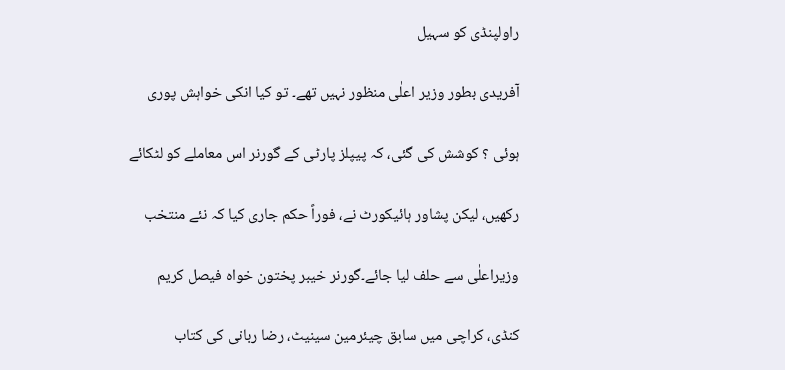راولپنڈی کو سہیل

آفریدی بطور وزیر اعلٰی منظور نہیں تھے۔ تو کیا انکی خواہش پوری

ہوئی ؟ کوشش کی گئی، کہ پیپلز پارٹی کے گورنر اس معاملے کو لٹکائے

رکھیں، لیکن پشاور ہائیکورٹ نے، فوراً حکم جاری کیا کہ نئے منتخب

وزیراعلٰی سے حلف لیا جائے۔گورنر خیبر پختون خواہ فیصل کریم

کنڈی، کراچی میں سابق چیئرمین سینیٹ، رضا ربانی کی کتاب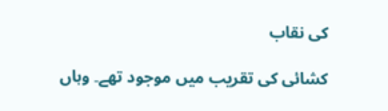کی نقاب

کشائی کی تقریب میں موجود تھے۔ وہاں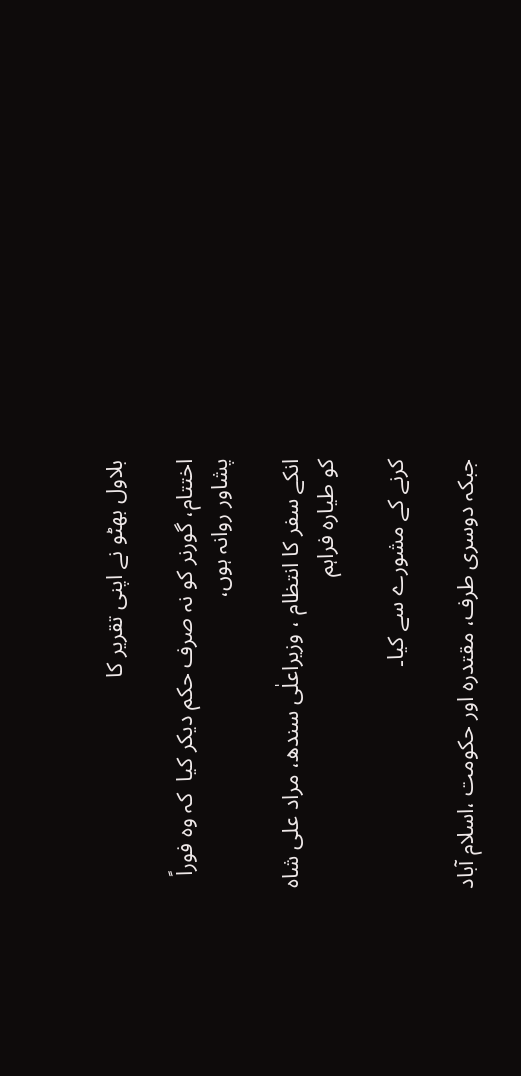بلاول بھٹو نے اپنی تقریر کا

اختتام، گورنر کو نہ صرف حکم دیکر کیا  کہ وہ فوراً پشاور روانہ ہوں،

انکے سفر کا انتظام ، وزیراعلٰی سندھ، مراد علی شاہ کو طیارہ فراہم

کرنے کے مشورے سے کیا۔

جبکہ دوسری طرف، مقتدرہ اور حکومت ،اسلام آباد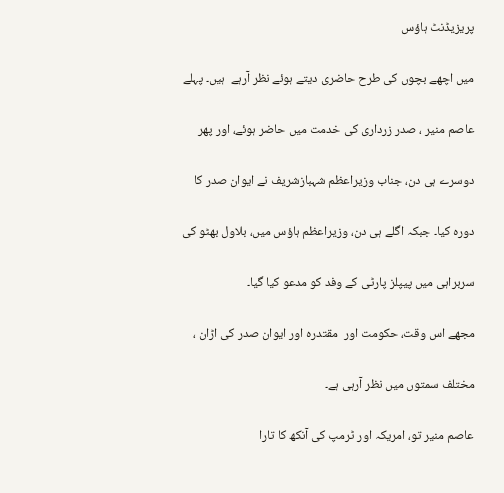پریزیڈنٹ ہاؤس

میں اچھے بچوں کی طرح حاضری دیتے ہوئے نظر آرہے  ہیں۔ پہلے

عاصم منیر ، صدر زرداری کی خدمت میں حاضر ہوئے، اور پھر

دوسرے ہی دن، جناب وزیراعظم شہبازشریف نے ایوان صدر کا

دورہ کیا۔ جبکہ اگلے ہی دن، وزیراعظم ہاؤس میں، بلاول بھٹو کی

سربراہی میں پیپلز پارٹی کے وفد کو مدعو کیا گیا۔

مجھے اس وقت، حکومت اور  مقتدرہ اور ایوان صدر کی اڑان ،

مختلف سمتوں میں نظر آرہی ہے۔

عاصم منیر تو، امریکہ اور ٹرمپ کی آنکھ کا تارا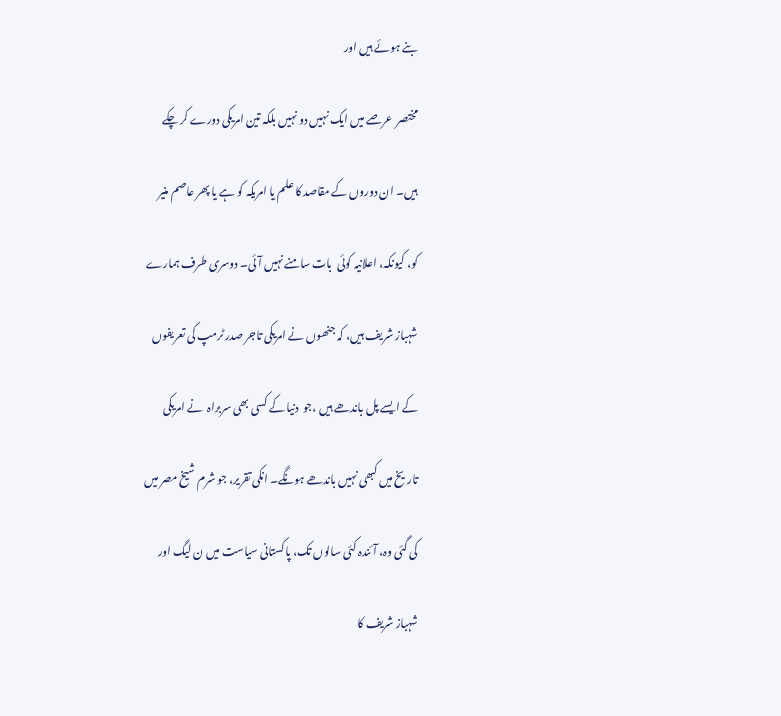بنے ہوئے ہیں اور

مختصر  عرصے میں ایک نہیں دو نہیں بلکہ تین امریکی دورے کر چکے

ہیں۔ ان دوروں کے مقاصد کا علم یا امریکہ کو ہے یا پھر عاصم منیر

کو، کیونکہ، اعلانیہ کوئی  بات سامنے نہیں آئی۔ دوسری طرف ہمارے

شہباز شریف ہیں، کہ جنھوں نے امریکی تاجر صدر ٹرمپ کی تعریفوں

کے ایسے پل باندھے ہیں ،جو  دنیا کے کسی بھی سربراہ  نے امریکی

تاریخ میں کبھی نہیں باندھے ہونگے۔ انکی تقریر، جو شرم شیخ مصر میں

کی گئی وہ، آئندہ کئی سالوں تک، پاکستانی سیاست میں ن لیگ اور

شہباز شریف کا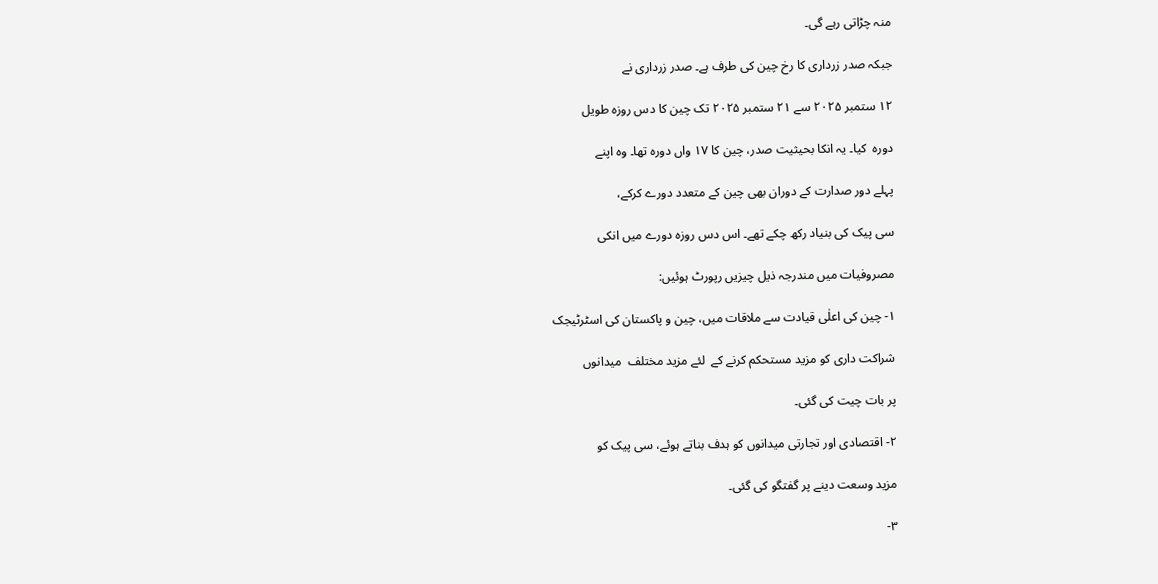منہ چڑاتی رہے گی۔

جبکہ صدر زرداری کا رخ چین کی طرف ہے۔ صدر زرداری نے

۱۲ ستمبر ۲۰۲۵ سے ۲۱ ستمبر ۲۰۲۵ تک چین کا دس روزہ طویل

دورہ  کیا۔ یہ انکا بحیثیت صدر، چین کا ١٧ واں دورہ تھا۔ وہ اپنے

پہلے دور صدارت کے دوران بھی چین کے متعدد دورے کرکے،

سی پیک کی بنیاد رکھ چکے تھے۔ اس دس روزہ دورے میں انکی

مصروفیات میں مندرجہ ذیل چیزیں رپورٹ ہوئیں:

۱- چین کی اعلٰی قیادت سے ملاقات میں، چین و پاکستان کی اسٹرٹیجک

شراکت داری کو مزید مستحکم کرنے کے  لئے مزید مختلف  میدانوں

پر بات چیت کی گئی۔

۲- اقتصادی اور تجارتی میدانوں کو ہدف بناتے ہوئے، سی پیک کو

مزید وسعت دینے پر گفتگو کی گئی۔

۳-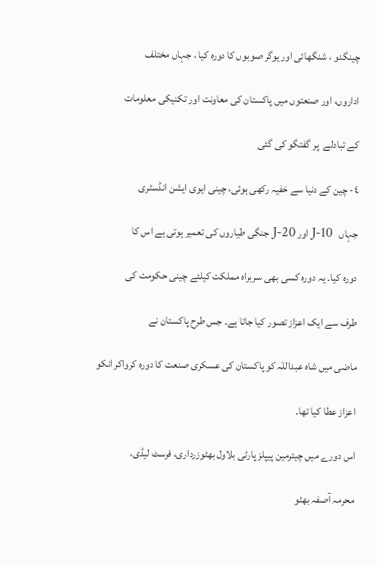چینگدو ، شنگھائی اور یوگر صوبوں کا دورہ کیا ، جہاں مختلف

اداروں، اور صنعتوں میں پاکستان کی معاونت اور تکنیکی معلومات

کے تبادلے  پر گفتگو کی گئی

٤- چین کے دنیا سے خفیہ رکھی ہوئی، چینی ایوی ایشن انڈسٹری

جہاں   J-10 اور J-20 جنگی طیاروں کی تعمیر ہوتی ہے اس کا

دورہ کیا۔ یہ دورہ کسی بھی سربراہ مملکت کیلئے چینی حکومت کی

طرف سے ایک اعزاز تصور کیا جاتا ہے۔ جس طرح پاکستان نے

ماضی میں شاہ عبداللٰہ کو پاکستان کی عسکری صنعت کا دورہ کرواکر انکو

اعزاز عطا کیا تھا۔

اس دورے میں چیئرمین پیپلز پارٹی بلاول بھٹوزرداری، فرسٹ لیڈی،

محرمہ آصفہ بھٹو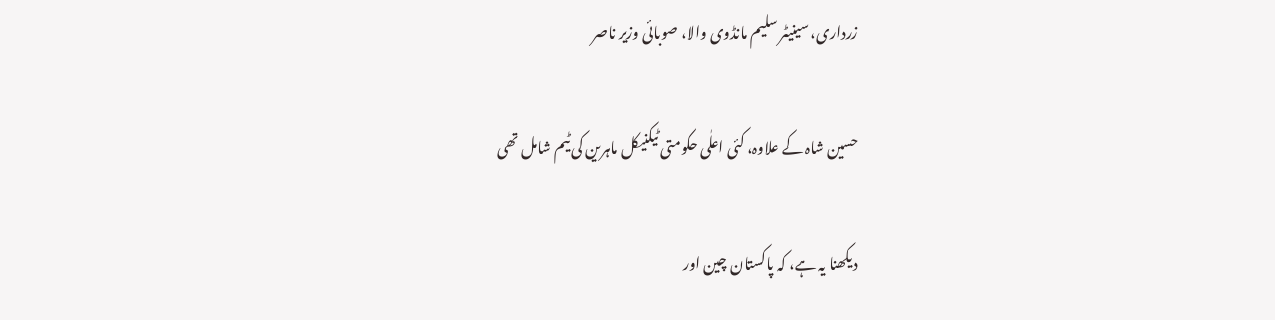زرداری، سینیٹر سلیم مانڈوی والا، صوبائی وزیر ناصر

حسین شاہ کے علاوہ، کئی اعلٰی حکومتی ٹیکنیکل ماہرین کی ٹیم شامل تھی

دیکھنا یہ ہے، کہ پاکستان چین اور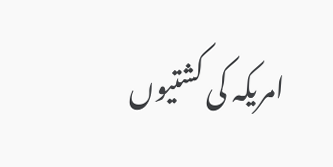امریکہ کی کشتیوں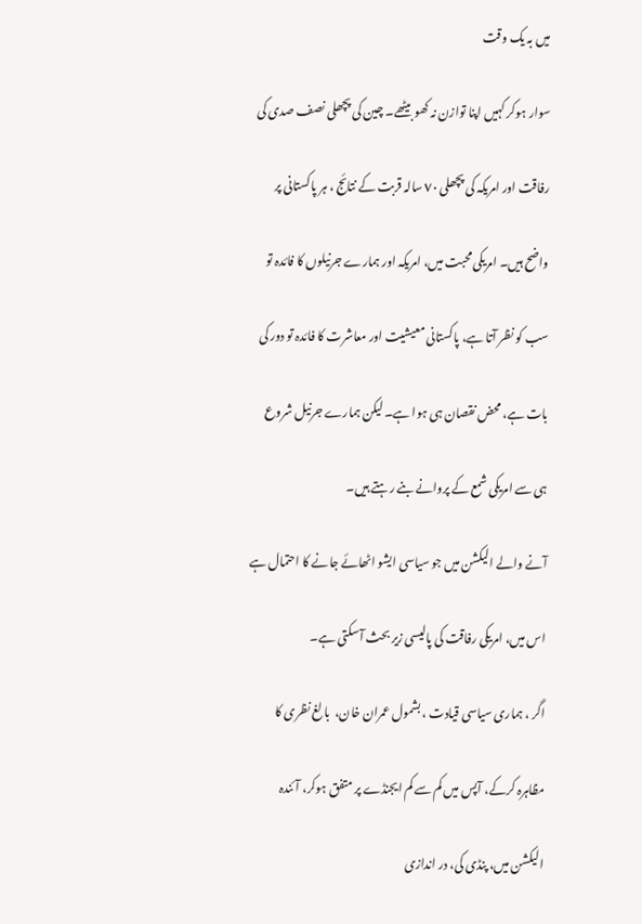میں بہ یک وقت

سوار ہوکر کہیں اپنا توازن نہ کھو بیٹھے۔ چین کی پچھلی نصف صدی کی

رفاقت اور امریکہ کی پچھلی ٧٠ سالہ قربت کے نتائج ، ہر پاکستانی پر

واضح ہیں۔ امریکی محبت میں، امریکہ اور ہمارے جرنیلوں کا فائدہ تو

سب کو نظر آتا ہے، پاکستانی معیشیت اور معاشرت کا فائدہ تو دور کی

بات ہے، محض نقصان ہی ہوا ہے۔ لیکن ہمارے جرنیل شروع

ہی سے امریکی شمع کے پروانے بنے رہتے ہیں۔

آنے والے الیکشن میں جو سیاسی ایشو اٹھائے جانے کا احتمال ہے

اس میں، امریکی رفاقت کی پالیسی زیر بحث آسکتی ہے۔

اگر ، ہماری سیاسی قیادت ، بشمول عمران خان،  بالغ نظری کا

مظاہرہ کرکے، آپس میں کم سے کم ایجنڈے پر متفق ہوکر، آئندہ

الیکشن میں، پنڈی کی، در اندازی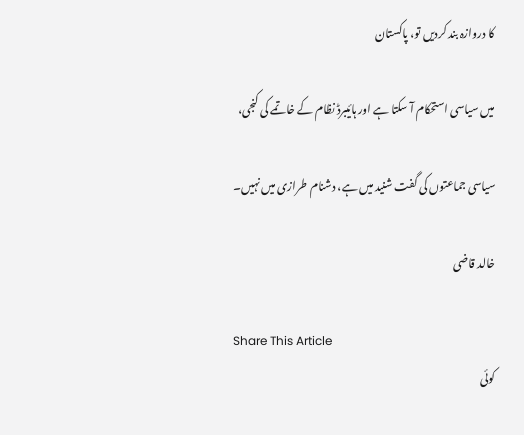کا دروازہ بند کردیں تو، پاکستان

میں سیاسی استحکام آ سکتا ہے اور ہائیبرڈ نظام کے خاتمے کی کنجی،

سیاسی جماعتوں کی گفت شنید میں ہے، دشنام طرازی میں نہیں۔

خالد قاضی

Share This Article
کوئی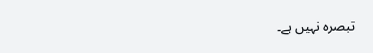تبصرہ نہیں ہے۔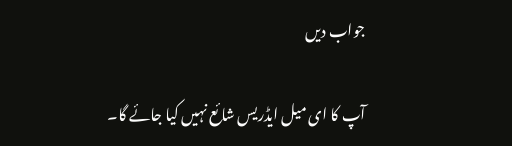جواب دیں

آپ کا ای میل ایڈریس شائع نہیں کیا جائے گا۔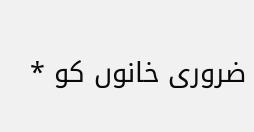ضروری خانوں کو *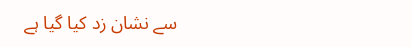سے نشان زد کیا گیا ہے